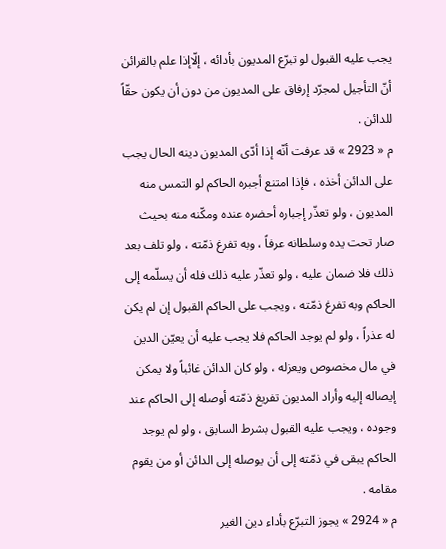يجب عليه القبول لو تبرّع المديون بأدائه ، إلّاإذا علم بالقرائن أنّ التأجيل لمجرّد إرفاق على المديون من دون أن يكون حقّاً للدائن .
م « 2923 » قد عرفت أنّه إذا أدّى المديون دينه الحال يجب على الدائن أخذه ، فإذا امتنع أجبره الحاكم لو التمس منه المديون ، ولو تعذّر إجباره أحضره عنده ومكّنه منه بحيث صار تحت يده وسلطانه عرفاً ، وبه تفرغ ذمّته ، ولو تلف بعد ذلك فلا ضمان عليه ، ولو تعذّر عليه ذلك فله أن يسلّمه إلى الحاكم وبه تفرغ ذمّته ، ويجب على الحاكم القبول إن لم يكن له عذراً ، ولو لم يوجد الحاكم فلا يجب عليه أن يعيّن الدين في مال مخصوص ويعزله ، ولو كان الدائن غائباً ولا يمكن إيصاله إليه وأراد المديون تفريغ ذمّته أوصله إلى الحاكم عند وجوده ، ويجب عليه القبول بشرط السابق ، ولو لم يوجد الحاكم يبقى في ذمّته إلى أن يوصله إلى الدائن أو من يقوم مقامه .
م « 2924 » يجوز التبرّع بأداء دين الغير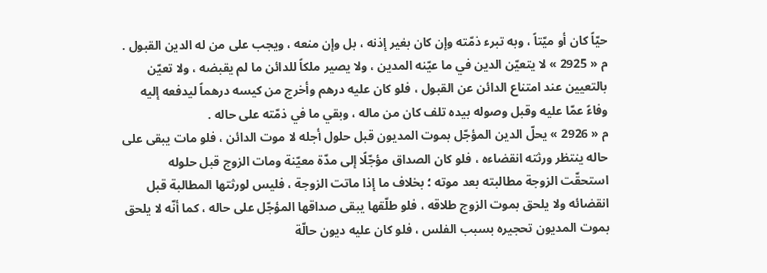حيّاً كان أو ميّتاً ، وبه تبرء ذمّته وإن كان بغير إذنه ، بل وإن منعه ، ويجب على من له الدين القبول .
م « 2925 » لا يتعيّن الدين في ما عيّنه المدين ، ولا يصير ملكاً للدائن ما لم يقبضه ، ولا تعيّن بالتعيين عند امتناع الدائن عن القبول ، فلو كان عليه درهم وأخرج من كيسه درهماً ليدفعه إليه وفاءً عمّا عليه وقبل وصوله بيده تلف كان من ماله ، وبقي ما في ذمّته على حاله .
م « 2926 » يحلّ الدين المؤجّل بموت المديون قبل حلول أجله لا موت الدائن ، فلو مات يبقى على حاله ينتظر ورثته انقضاءه ، فلو كان الصداق مؤجّلًا إلى مدّة معيّنة ومات الزوج قبل حلوله استحقّت الزوجة مطالبته بعد موته ؛ بخلاف ما إذا ماتت الزوجة ، فليس لورثتها المطالبة قبل انقضائه ولا يلحق بموت الزوج طلاقه ، فلو طلّقها يبقى صداقها المؤجّل على حاله ، كما أنّه لا يلحق بموت المديون تحجيره بسبب الفلس ، فلو كان عليه ديون حالّة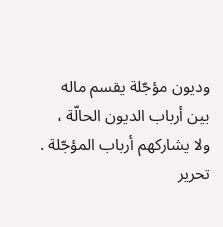وديون مؤجّلة يقسم ماله بين أرباب الديون الحالّة ، ولا يشاركهم أرباب المؤجّلة .
تحرير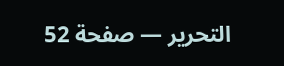التحرير — صفحة 52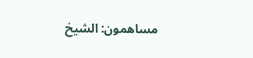مساهمون: الشيخ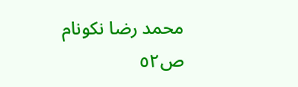محمد رضا نكونام
ص٥٢